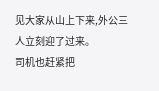见大家从山上下来,外公三人立刻迎了过来。
司机也赶紧把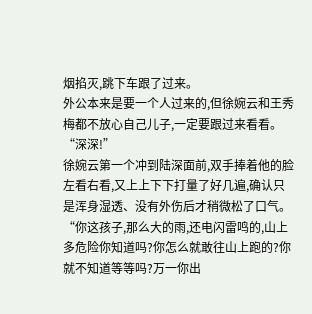烟掐灭,跳下车跟了过来。
外公本来是要一个人过来的,但徐婉云和王秀梅都不放心自己儿子,一定要跟过来看看。
“深深!”
徐婉云第一个冲到陆深面前,双手捧着他的脸左看右看,又上上下下打量了好几遍,确认只是浑身湿透、没有外伤后才稍微松了口气。
“你这孩子,那么大的雨,还电闪雷鸣的,山上多危险你知道吗?你怎么就敢往山上跑的?你就不知道等等吗?万一你出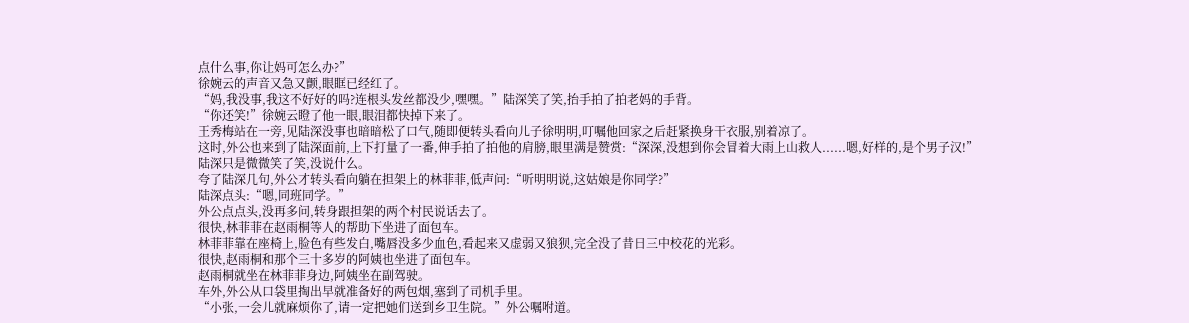点什么事,你让妈可怎么办?”
徐婉云的声音又急又颤,眼眶已经红了。
“妈,我没事,我这不好好的吗?连根头发丝都没少,嘿嘿。”陆深笑了笑,抬手拍了拍老妈的手背。
“你还笑!”徐婉云瞪了他一眼,眼泪都快掉下来了。
王秀梅站在一旁,见陆深没事也暗暗松了口气,随即便转头看向儿子徐明明,叮嘱他回家之后赶紧换身干衣服,别着凉了。
这时,外公也来到了陆深面前,上下打量了一番,伸手拍了拍他的肩膀,眼里满是赞赏:“深深,没想到你会冒着大雨上山救人......嗯,好样的,是个男子汉!”
陆深只是微微笑了笑,没说什么。
夸了陆深几句,外公才转头看向躺在担架上的林菲菲,低声问:“听明明说,这姑娘是你同学?”
陆深点头:“嗯,同班同学。”
外公点点头,没再多问,转身跟担架的两个村民说话去了。
很快,林菲菲在赵雨桐等人的帮助下坐进了面包车。
林菲菲靠在座椅上,脸色有些发白,嘴唇没多少血色,看起来又虚弱又狼狈,完全没了昔日三中校花的光彩。
很快,赵雨桐和那个三十多岁的阿姨也坐进了面包车。
赵雨桐就坐在林菲菲身边,阿姨坐在副驾驶。
车外,外公从口袋里掏出早就准备好的两包烟,塞到了司机手里。
“小张,一会儿就麻烦你了,请一定把她们送到乡卫生院。”外公嘱咐道。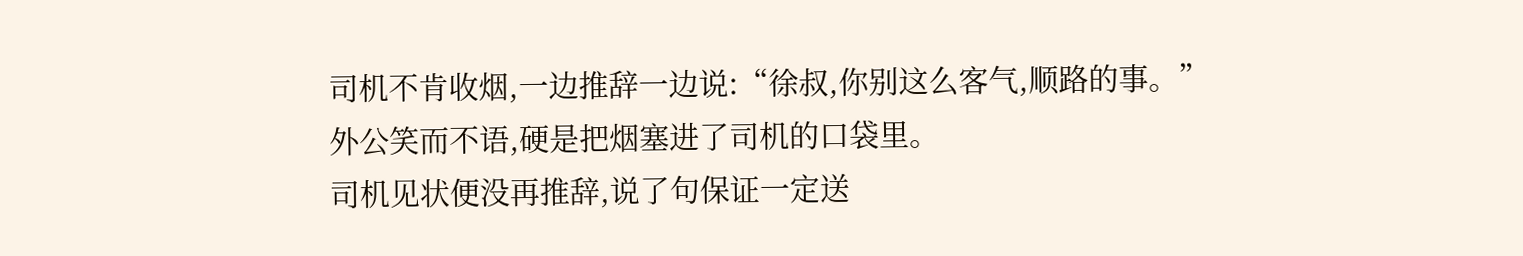司机不肯收烟,一边推辞一边说:“徐叔,你别这么客气,顺路的事。”
外公笑而不语,硬是把烟塞进了司机的口袋里。
司机见状便没再推辞,说了句保证一定送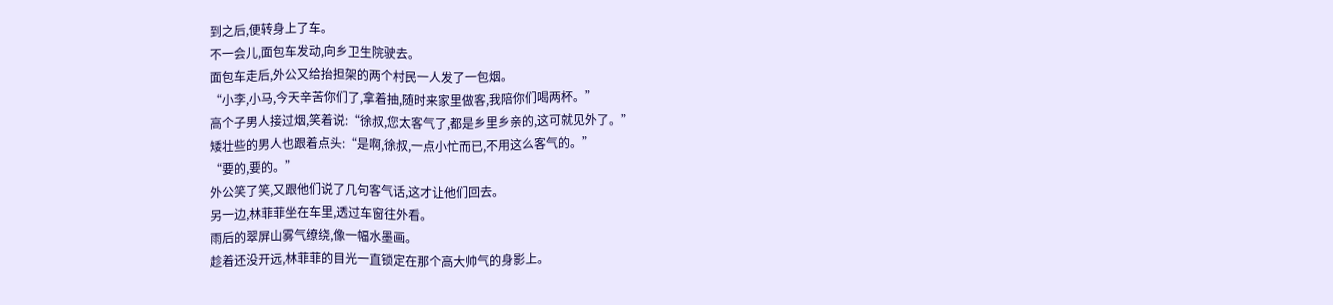到之后,便转身上了车。
不一会儿,面包车发动,向乡卫生院驶去。
面包车走后,外公又给抬担架的两个村民一人发了一包烟。
“小李,小马,今天辛苦你们了,拿着抽,随时来家里做客,我陪你们喝两杯。”
高个子男人接过烟,笑着说:“徐叔,您太客气了,都是乡里乡亲的,这可就见外了。”
矮壮些的男人也跟着点头:“是啊,徐叔,一点小忙而已,不用这么客气的。”
“要的,要的。”
外公笑了笑,又跟他们说了几句客气话,这才让他们回去。
另一边,林菲菲坐在车里,透过车窗往外看。
雨后的翠屏山雾气缭绕,像一幅水墨画。
趁着还没开远,林菲菲的目光一直锁定在那个高大帅气的身影上。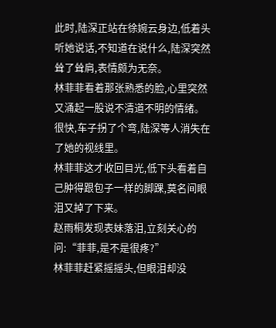此时,陆深正站在徐婉云身边,低着头听她说话,不知道在说什么,陆深突然耸了耸肩,表情颇为无奈。
林菲菲看着那张熟悉的脸,心里突然又涌起一股说不清道不明的情绪。
很快,车子拐了个弯,陆深等人消失在了她的视线里。
林菲菲这才收回目光,低下头看着自己肿得跟包子一样的脚踝,莫名间眼泪又掉了下来。
赵雨桐发现表妹落泪,立刻关心的问:“菲菲,是不是很疼?”
林菲菲赶紧摇摇头,但眼泪却没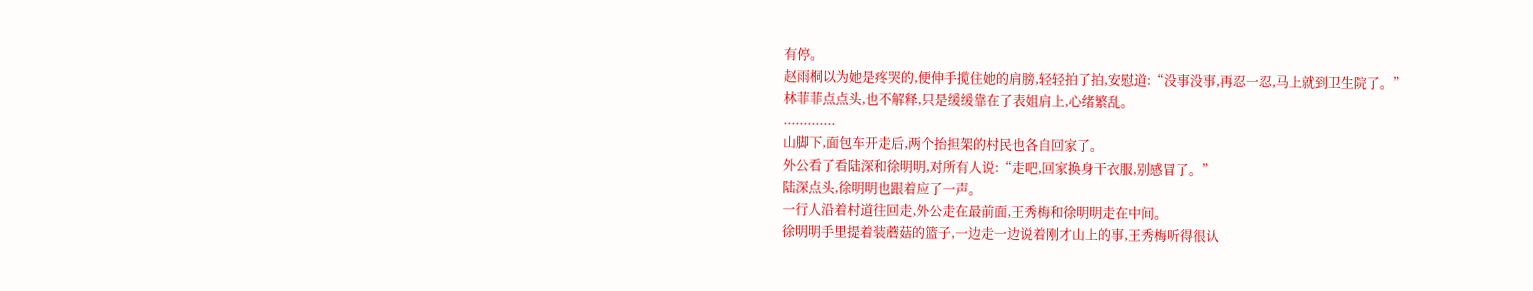有停。
赵雨桐以为她是疼哭的,便伸手揽住她的肩膀,轻轻拍了拍,安慰道:“没事没事,再忍一忍,马上就到卫生院了。”
林菲菲点点头,也不解释,只是缓缓靠在了表姐肩上,心绪繁乱。
.............
山脚下,面包车开走后,两个抬担架的村民也各自回家了。
外公看了看陆深和徐明明,对所有人说:“走吧,回家换身干衣服,别感冒了。”
陆深点头,徐明明也跟着应了一声。
一行人沿着村道往回走,外公走在最前面,王秀梅和徐明明走在中间。
徐明明手里提着装蘑菇的篮子,一边走一边说着刚才山上的事,王秀梅听得很认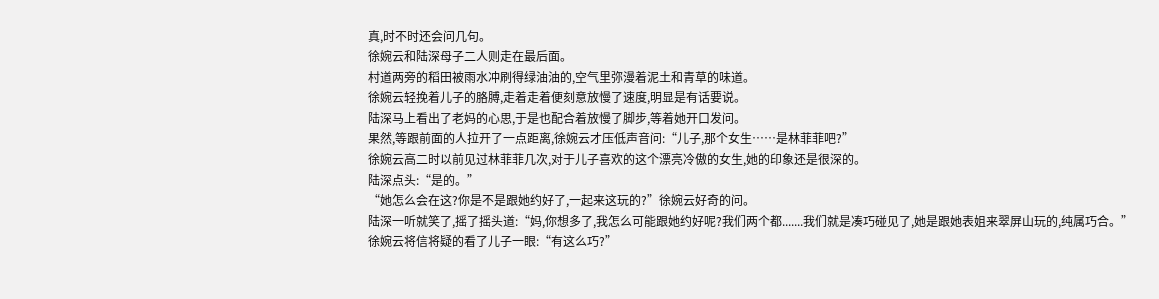真,时不时还会问几句。
徐婉云和陆深母子二人则走在最后面。
村道两旁的稻田被雨水冲刷得绿油油的,空气里弥漫着泥土和青草的味道。
徐婉云轻挽着儿子的胳膊,走着走着便刻意放慢了速度,明显是有话要说。
陆深马上看出了老妈的心思,于是也配合着放慢了脚步,等着她开口发问。
果然,等跟前面的人拉开了一点距离,徐婉云才压低声音问:“儿子,那个女生……是林菲菲吧?”
徐婉云高二时以前见过林菲菲几次,对于儿子喜欢的这个漂亮冷傲的女生,她的印象还是很深的。
陆深点头:“是的。”
“她怎么会在这?你是不是跟她约好了,一起来这玩的?”徐婉云好奇的问。
陆深一听就笑了,摇了摇头道:“妈,你想多了,我怎么可能跟她约好呢?我们两个都.......我们就是凑巧碰见了,她是跟她表姐来翠屏山玩的,纯属巧合。”
徐婉云将信将疑的看了儿子一眼:“有这么巧?”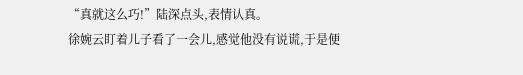“真就这么巧!”陆深点头,表情认真。
徐婉云盯着儿子看了一会儿,感觉他没有说谎,于是便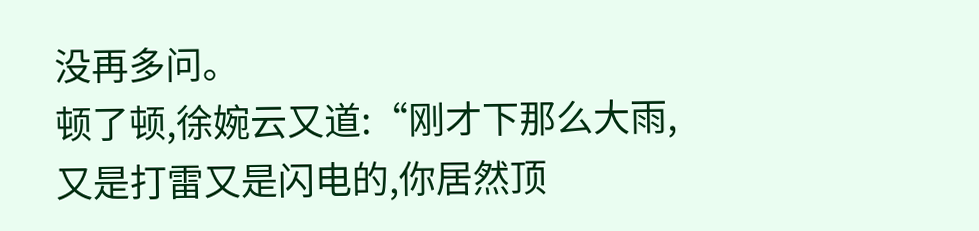没再多问。
顿了顿,徐婉云又道:“刚才下那么大雨,又是打雷又是闪电的,你居然顶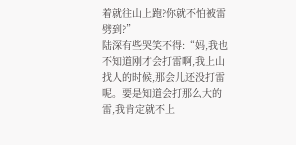着就往山上跑?你就不怕被雷劈到?”
陆深有些哭笑不得:“妈,我也不知道刚才会打雷啊,我上山找人的时候,那会儿还没打雷呢。要是知道会打那么大的雷,我肯定就不上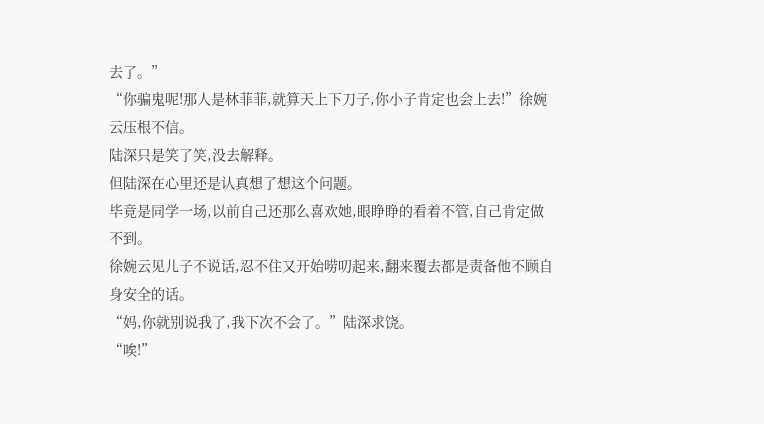去了。”
“你骗鬼呢!那人是林菲菲,就算天上下刀子,你小子肯定也会上去!”徐婉云压根不信。
陆深只是笑了笑,没去解释。
但陆深在心里还是认真想了想这个问题。
毕竟是同学一场,以前自己还那么喜欢她,眼睁睁的看着不管,自己肯定做不到。
徐婉云见儿子不说话,忍不住又开始唠叨起来,翻来覆去都是责备他不顾自身安全的话。
“妈,你就别说我了,我下次不会了。”陆深求饶。
“唉!”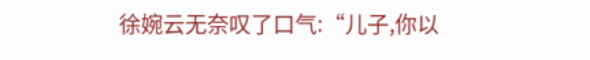徐婉云无奈叹了口气:“儿子,你以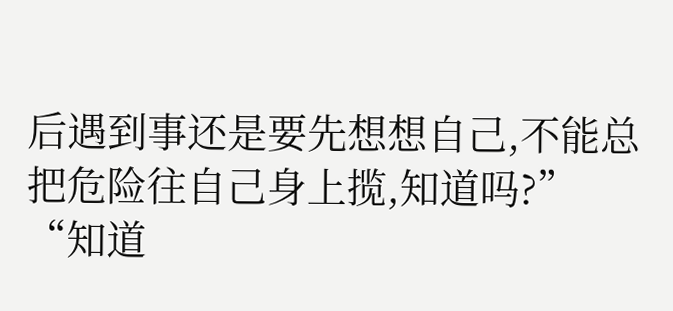后遇到事还是要先想想自己,不能总把危险往自己身上揽,知道吗?”
“知道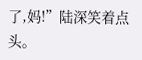了,妈!”陆深笑着点头。